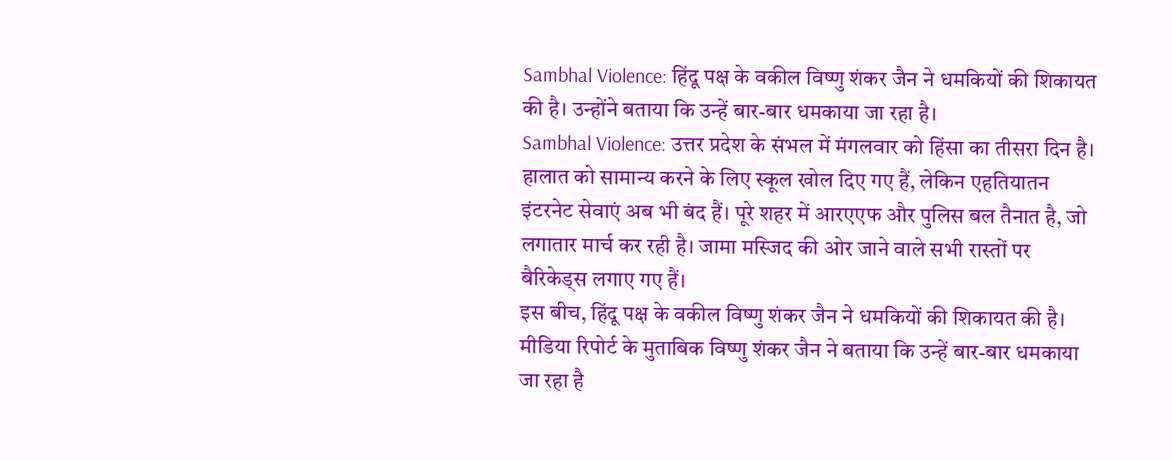Sambhal Violence: हिंदू पक्ष के वकील विष्णु शंकर जैन ने धमकियों की शिकायत की है। उन्होंने बताया कि उन्हें बार-बार धमकाया जा रहा है।
Sambhal Violence: उत्तर प्रदेश के संभल में मंगलवार को हिंसा का तीसरा दिन है। हालात को सामान्य करने के लिए स्कूल खोल दिए गए हैं, लेकिन एहतियातन इंटरनेट सेवाएं अब भी बंद हैं। पूरे शहर में आरएएफ और पुलिस बल तैनात है, जो लगातार मार्च कर रही है। जामा मस्जिद की ओर जाने वाले सभी रास्तों पर बैरिकेड्स लगाए गए हैं।
इस बीच, हिंदू पक्ष के वकील विष्णु शंकर जैन ने धमकियों की शिकायत की है। मीडिया रिपोर्ट के मुताबिक विष्णु शंकर जैन ने बताया कि उन्हें बार-बार धमकाया जा रहा है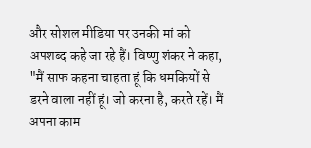और सोशल मीडिया पर उनकी मां को अपशब्द कहे जा रहे हैं। विष्णु शंकर ने कहा, "मैं साफ कहना चाहता हूं कि धमकियों से डरने वाला नहीं हूं। जो करना है, करते रहें। मैं अपना काम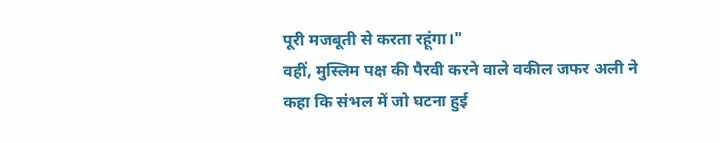पूरी मजबूती से करता रहूंगा।"
वहीं, मुस्लिम पक्ष की पैरवी करने वाले वकील जफर अली ने कहा कि संभल में जो घटना हुई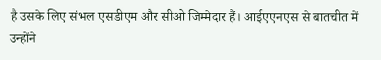है उसके लिए संभल एसडीएम और सीओ जिम्मेदार हैं। आईएएनएस से बातचीत में उन्होंने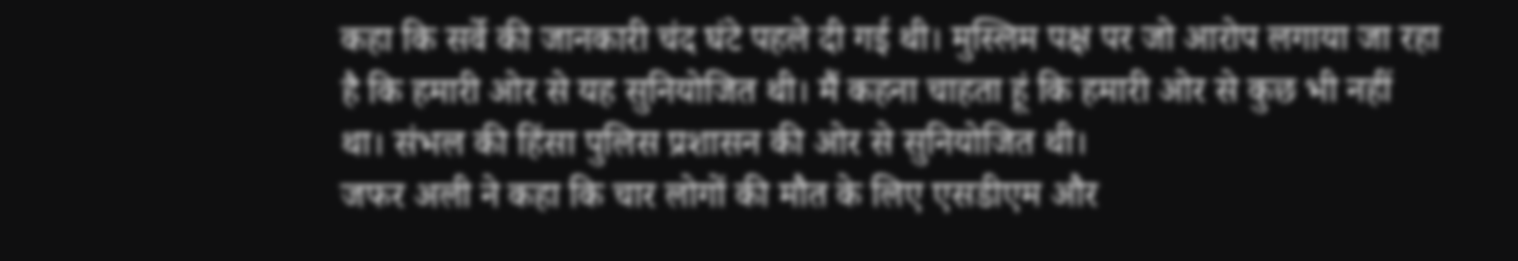कहा कि सर्वे की जानकारी चंद घंटे पहले दी गई थी। मुस्लिम पक्ष पर जो आरोप लगाया जा रहा है कि हमारी ओर से यह सुनियोजित थी। मैं कहना चाहता हूं कि हमारी ओर से कुछ भी नहीं था। संभल की हिंसा पुलिस प्रशासन की ओर से सुनियोजित थी।
जफर अली ने कहा कि चार लोगों की मौत के लिए एसडीएम और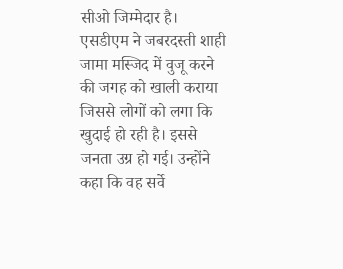सीओ जिम्मेदार है। एसडीएम ने जबरदस्ती शाही जामा मस्जिद में वुजू करने की जगह को खाली कराया जिससे लोगों को लगा कि खुदाई हो रही है। इससे जनता उग्र हो गई। उन्होंने कहा कि वह सर्वे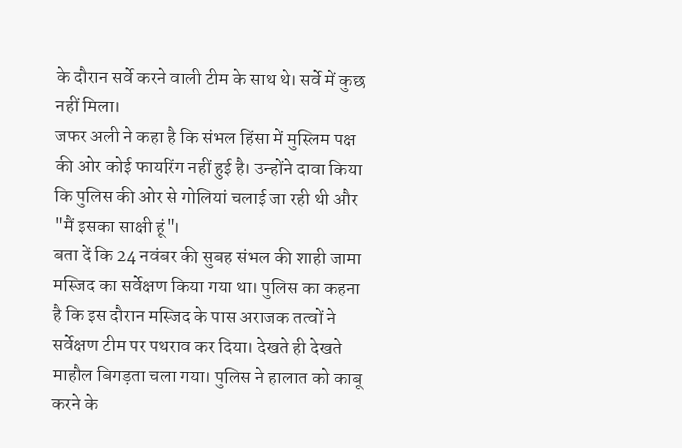के दौरान सर्वे करने वाली टीम के साथ थे। सर्वे में कुछ नहीं मिला।
जफर अली ने कहा है कि संभल हिंसा में मुस्लिम पक्ष की ओर कोई फायरिंग नहीं हुई है। उन्होंने दावा किया कि पुलिस की ओर से गोलियां चलाई जा रही थी और "मैं इसका साक्षी हूं"।
बता दें कि 24 नवंबर की सुबह संभल की शाही जामा मस्जिद का सर्वेक्षण किया गया था। पुलिस का कहना है कि इस दौरान मस्जिद के पास अराजक तत्वों ने सर्वेक्षण टीम पर पथराव कर दिया। देखते ही देखते माहौल बिगड़ता चला गया। पुलिस ने हालात को काबू करने के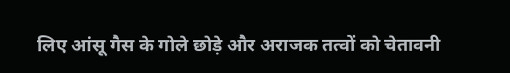लिए आंसू गैस के गोले छोड़े और अराजक तत्वों को चेतावनी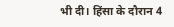भी दी। हिंसा के दौरान 4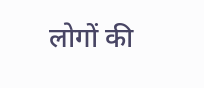लोगों की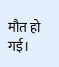मौत हो गई।